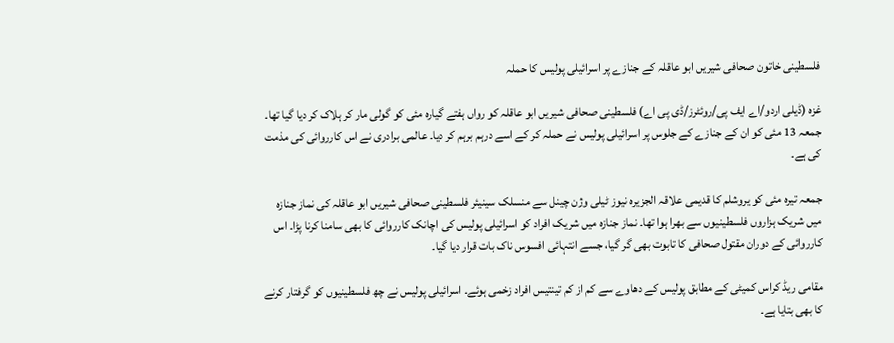فلسطینی خاتون صحافی شیریں ابو عاقلہ کے جنازے پر اسرائیلی پولیس کا حملہ

غزہ (ڈیلی اردو/اے ایف پی/روئٹرز/ڈی پی اے) فلسطینی صحافی شیریں ابو عاقلہ کو رواں ہفتے گیارہ مئی کو گولی مار کر ہلاک کر دیا گیا تھا۔ جمعہ 13 مئی کو ان کے جنازے کے جلوس پر اسرائیلی پولیس نے حملہ کر کے اسے درہم برہم کر دیا۔ عالمی برادری نے اس کارروائی کی مذمت کی ہے۔

جمعہ تیرہ مئی کو یروشلم کا قدیمی علاقہ الجزیرہ نیوز ٹیلی وژن چینل سے منسلک سینیئر فلسطینی صحافی شیریں ابو عاقلہ کی نماز جنازہ میں شریک ہزاروں فلسطینیوں سے بھرا ہوا تھا۔ نماز جنازہ میں شریک افراد کو اسرائیلی پولیس کی اچانک کارروائی کا بھی سامنا کرنا پڑا۔ اس کارروائی کے دوران مقتول صحافی کا تابوت بھی گر گیا، جسے انتہائی افسوس ناک بات قرار دیا گیا۔

مقامی ریڈ کراس کمیٹی کے مطابق پولیس کے دھاوے سے کم از کم تینتیس افراد زخمی ہوئے۔ اسرائیلی پولیس نے چھ فلسطینیوں کو گرفتار کرنے کا بھی بتایا ہے۔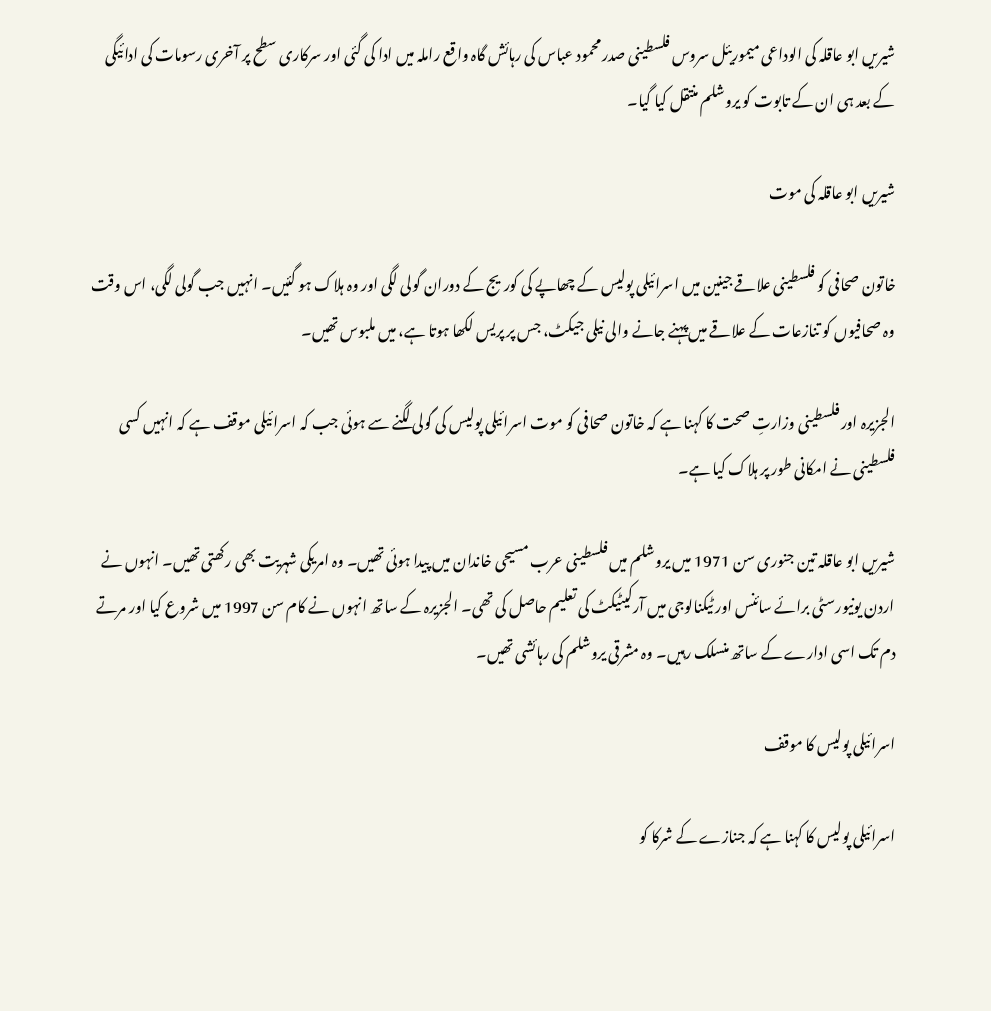شیریں ابو عاقلہ کی الوداعی میموریئل سروس فلسطینی صدر محمود عباس کی رہائش گاہ واقع راملہ میں ادا کی گئی اور سرکاری سطح پر آخری رسومات کی ادائیگی کے بعد ہی ان کے تابوت کو یروشلم منتقل کیا گیا۔

شیریں ابو عاقلہ کی موت

خاتون صحافی کو فلسطینی علاقے جینین میں اسرائیلی پولیس کے چھاپے کی کوریج کے دوران گولی لگی اور وہ ہلاک ہو گئیں۔ انہیں جب گولی لگی، اس وقت وہ صحافیوں کو تنازعات کے علاقے میں پہنے جانے والی نیلی جیکٹ، جس پر پریس لکھا ہوتا ہے، میں ملبوس تھیں۔

الجزیرہ اور فلسطینی وزارتِ صحت کا کہنا ہے کہ خاتون صحافی کو موت اسرائیلی پولیس کی گولی لگنے سے ہوئی جب کہ اسرائیلی موقف ہے کہ انہیں کسی فلسطینی نے امکانی طور پر ہلاک کیا ہے۔

شیریں ابو عاقلہ تین جنوری سن 1971 میں یروشلم میں فلسطینی عرب مسیحی خاندان میں پیدا ہوئی تھیں۔ وہ امریکی شہریت بھی رکھتی تھیں۔ انہوں نے اردن یونیورسٹی برائے سائنس اور ٹیکنالوجی میں آرکیٹیکٹ کی تعلیم حاصل کی تھی۔ الجزیرہ کے ساتھ انہوں نے کام سن 1997 میں شروع کیا اور مرتے دم تک اسی ادارے کے ساتھ منسلک رہیں۔ وہ مشرقی یروشلم کی رہائشی تھیں۔

اسرائیلی پولیس کا موقف

اسرائیلی پولیس کا کہنا ہے کہ جنازے کے شرکا کو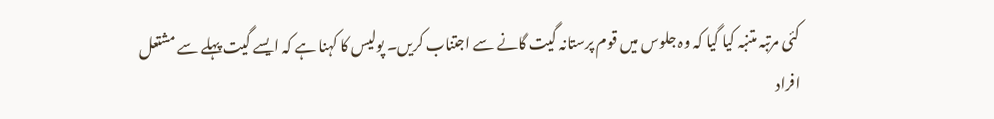کئی مرتبہ متنبہ کیا گیا کہ وہ جلوس میں قوم پرستانہ گیت گانے سے اجتناب کریں۔ پولیس کا کہنا ہے کہ ایسے گیت پہلے سے مشتعل افراد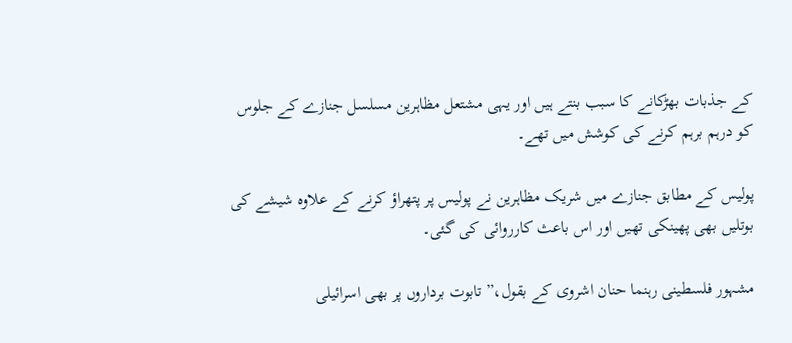کے جذبات بھڑکانے کا سبب بنتے ہیں اور یہی مشتعل مظاہرین مسلسل جنازے کے جلوس کو درہم برہم کرنے کی کوشش میں تھے۔

پولیس کے مطابق جنازے میں شریک مظاہرین نے پولیس پر پتھراؤ کرنے کے علاوہ شیشے کی بوتلیں بھی پھینکی تھیں اور اس باعث کارروائی کی گئی۔

مشہور فلسطینی رہنما حنان اشروی کے بقول،” تابوت برداروں پر بھی اسرائیلی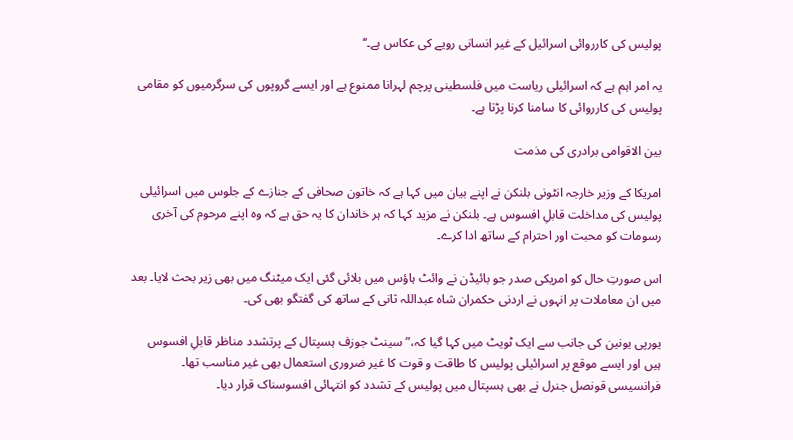پولیس کی کارروائی اسرائیل کے غیر انسانی رویے کی عکاس ہے۔‘‘

یہ امر اہم ہے کہ اسرائیلی ریاست میں فلسطینی پرچم لہرانا ممنوع ہے اور ایسے گروپوں کی سرگرمیوں کو مقامی پولیس کی کارروائی کا سامنا کرنا پڑتا ہے۔

بین الاقوامی برادری کی مذمت

امریکا کے وزیر خارجہ انٹونی بلنکن نے اپنے بیان میں کہا ہے کہ خاتون صحافی کے جنازے کے جلوس میں اسرائیلی پولیس کی مداخلت قابلِ افسوس ہے۔ بلنکن نے مزید کہا کہ ہر خاندان کا یہ حق ہے کہ وہ اپنے مرحوم کی آخری رسومات کو محبت اور احترام کے ساتھ ادا کرے۔

اس صورتِ حال کو امریکی صدر جو بائیڈن نے وائٹ ہاؤس میں بلائی گئی ایک میٹنگ میں بھی زیر بحث لایا۔ بعد میں ان معاملات پر انہوں نے اردنی حکمران شاہ عبداللہ ثانی کے ساتھ کی گفتگو بھی کی۔

یورپی یونین کی جانب سے ایک ٹویٹ میں کہا گیا کہ،”سینٹ جوزف ہسپتال کے پرتشدد مناظر قابلِ افسوس ہیں اور ایسے موقع پر اسرائیلی پولیس کا طاقت و قوت کا غیر ضروری استعمال بھی غیر مناسب تھا۔ فرانسیسی قونصل جنرل نے بھی ہسپتال میں پولیس کے تشدد کو انتہائی افسوسناک قرار دیا۔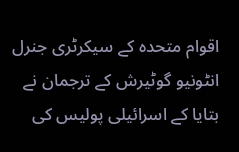اقوام متحدہ کے سیکرٹری جنرل انٹونیو گوٹیرش کے ترجمان نے بتایا کے اسرائیلی پولیس کی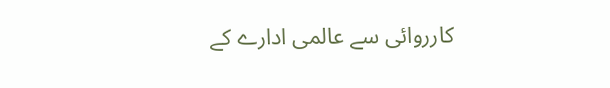کارروائی سے عالمی ادارے کے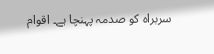سربراہ کو صدمہ پہنچا ہے۔ اقوام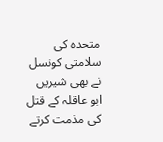متحدہ کی سلامتی کونسل نے بھی شیریں ابو عاقلہ کے قتل کی مذمت کرتے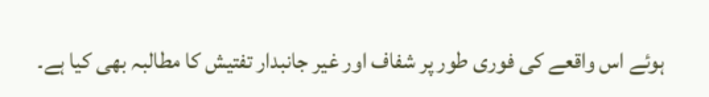ہوئے اس واقعے کی فوری طور پر شفاف اور غیر جانبدار تفتیش کا مطالبہ بھی کیا ہے۔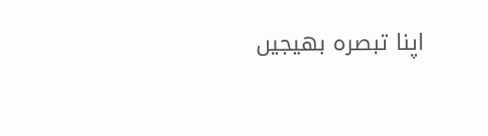اپنا تبصرہ بھیجیں